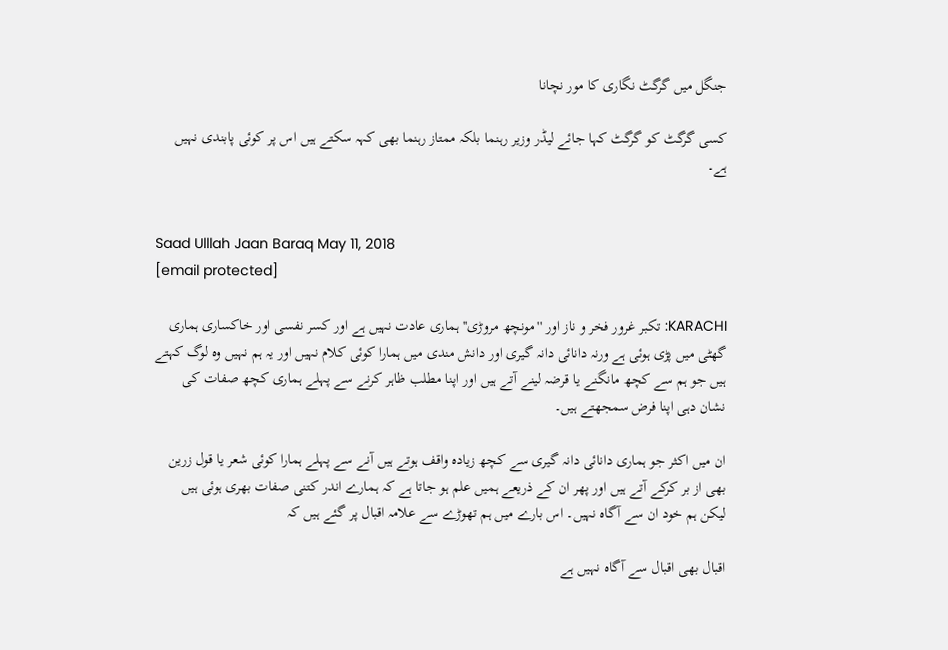جنگل میں گرگٹ نگاری کا مور نچانا

کسی گرگٹ کو گرگٹ کہا جائے لیڈر وزیر رہنما بلکہ ممتاز رہنما بھی کہہ سکتے ہیں اس پر کوئی پابندی نہیں ہے۔


Saad Ulllah Jaan Baraq May 11, 2018
[email protected]

KARACHI: تکبر غرور فخر و ناز اور ''مونچھ مروڑی'' ہماری عادت نہیں ہے اور کسر نفسی اور خاکساری ہماری گھٹی میں پڑی ہوئی ہے ورنہ دانائی دانہ گیری اور دانش مندی میں ہمارا کوئی کلام نہیں اور یہ ہم نہیں وہ لوگ کہتے ہیں جو ہم سے کچھ مانگنے یا قرضہ لینے آتے ہیں اور اپنا مطلب ظاہر کرنے سے پہلے ہماری کچھ صفات کی نشان دہی اپنا فرض سمجھتے ہیں۔

ان میں اکثر جو ہماری دانائی دانہ گیری سے کچھ زیادہ واقف ہوتے ہیں آنے سے پہلے ہمارا کوئی شعر یا قول زرین بھی از بر کرکے آتے ہیں اور پھر ان کے ذریعے ہمیں علم ہو جاتا ہے کہ ہمارے اندر کتنی صفات بھری ہوئی ہیں لیکن ہم خود ان سے آگاہ نہیں۔ اس بارے میں ہم تھوڑے سے علامہ اقبال پر گئے ہیں کہ

اقبال بھی اقبال سے آگاہ نہیں ہے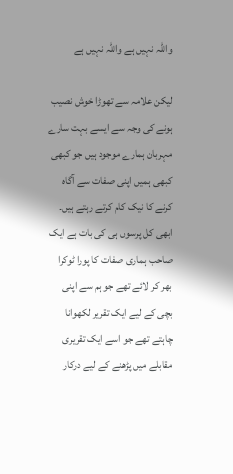واللہ نہیں ہے واللہ نہیں ہے

لیکن علامہ سے تھوڑا خوش نصیب ہونے کی وجہ سے ایسے بہت سارے مہربان ہمارے موجود ہیں جو کبھی کبھی ہمیں اپنی صفات سے آگاہ کرنے کا نیک کام کرتے رہتے ہیں۔ ابھی کل پرسوں ہی کی بات ہے ایک صاحب ہماری صفات کا پورا ٹوکرا بھر کر لائے تھے جو ہم سے اپنی بچی کے لیے ایک تقریر لکھوانا چاہتے تھے جو اسے ایک تقریری مقابلے میں پڑھنے کے لیے درکار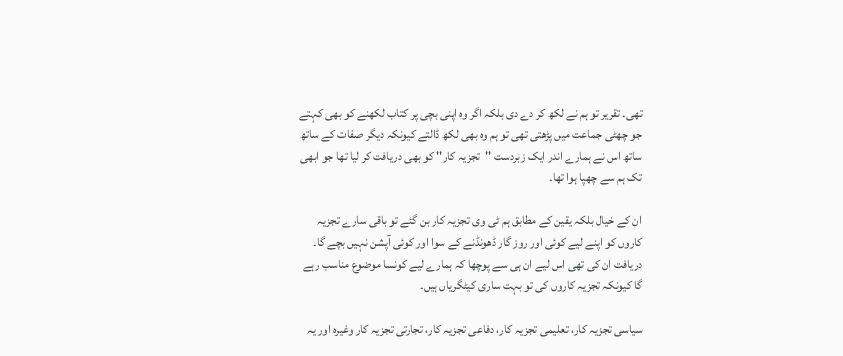تھی۔ تقریر تو ہم نے لکھ کر دے دی بلکہ اگر وہ اپنی بچی پر کتاب لکھنے کو بھی کہتے جو چھٹی جماعت میں پڑھتی تھی تو ہم وہ بھی لکھ ڈالتے کیونکہ دیگر صفات کے ساتھ ساتھ اس نے ہمارے اندر ایک زبردست ''تجزیہ کار'' کو بھی دریافت کر لیا تھا جو ابھی تک ہم سے چھپا ہوا تھا۔

ان کے خیال بلکہ یقین کے مطابق ہم ٹی وی تجزیہ کار بن گئے تو باقی سارے تجزیہ کاروں کو اپنے لیے کوئی اور روز گار ڈھونڈنے کے سوا اور کوئی آپشن نہیں بچے گا۔ دریافت ان کی تھی اس لیے ان ہی سے پوچھا کہ ہمارے لیے کونسا موضوع مناسب رہے گا کیونکہ تجزیہ کاروں کی تو بہت ساری کیٹگریاں ہیں۔

سیاسی تجزیہ کار، تعلیمی تجزیہ کار، دفاعی تجزیہ کار، تجارتی تجزیہ کار وغیرہ اور یہ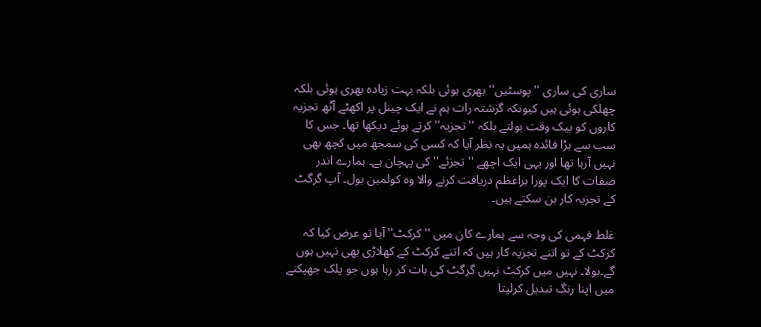ساری کی ساری ''پوسٹیں'' بھری ہوئی بلکہ بہت زیادہ بھری ہوئی بلکہ چھلکی ہوئی ہیں کیونکہ گزشتہ رات ہم نے ایک چینل پر اکھٹے آٹھ تجزیہ کاروں کو بیک وقت بولتے بلکہ ''تجزیہ'' کرتے ہوئے دیکھا تھا۔ جس کا سب سے بڑا فائدہ ہمیں یہ نظر آیا کہ کسی کی سمجھ میں کچھ بھی نہیں آرہا تھا اور یہی ایک اچھے ''تجزئے'' کی پہچان ہے۔ ہمارے اندر صفات کا ایک پورا براعظم دریافت کرنے والا وہ کولمبن بول۔ آپ گرگٹ کے تجزیہ کار بن سکتے ہیں۔

غلط فہمی کی وجہ سے ہمارے کان میں ''کرکٹ'' آیا تو عرض کیا کہ کرکٹ کے تو اتنے تجزیہ کار ہیں کہ اتنے کرکٹ کے کھلاڑی بھی نہیں ہوں گے۔بولا۔ نہیں میں کرکٹ نہیں گرگٹ کی بات کر رہا ہوں جو پلک جھپکنے میں اپنا رنگ تبدیل کرلیتا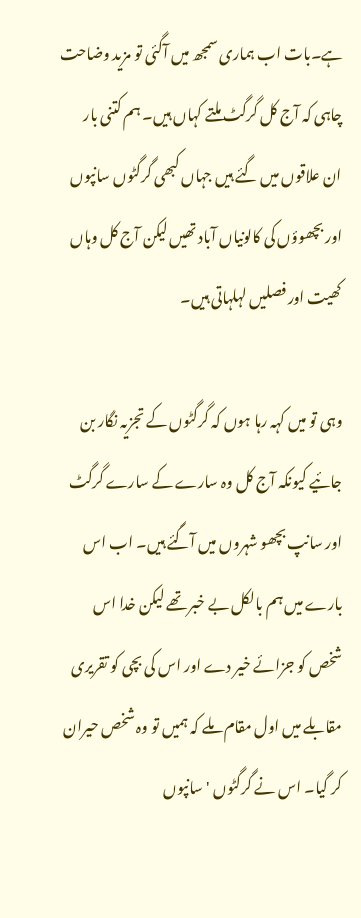ہے۔بات اب ہماری سمجھ میں آگئی تو مزید وضاحت چاہی کہ آج کل گرگٹ ملتے کہاں ہیں۔ ہم کتنی بار ان علاقوں میں گئے ہیں جہاں کبھی گرگٹوں سانپوں اور بچھوؤں کی کالونیاں آباد تھیں لیکن آج کل وہاں کھیت اور فصلیں لہلہاتی ہیں۔

وہی تو میں کہہ رہا ہوں کہ گرگٹوں کے تجزیہ نگار بن جائیے کیونکہ آج کل وہ سارے کے سارے گرگٹ اور سانپ بچھو شہروں میں آگئے ہیں۔ اب اس بارے میں ہم بالکل بے خبر تھے لیکن خدا اس شخص کو جزائے خیر دے اور اس کی بچی کو تقریری مقابلے میں اول مقام ملے کہ ہمیں تو وہ شخص حیران کر گیا۔ اس نے گرگٹوں 'سانپوں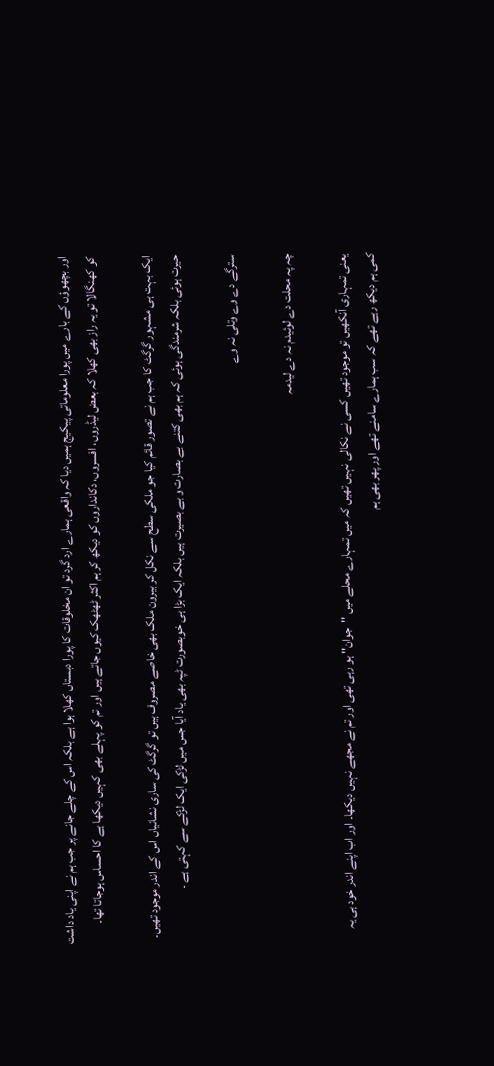اور بچھوؤں کے بارے میں پورا معلوماتی پیکیج ہمیں دیا کہ واقعی ہمارے ارد گرد تو ان مخلوقات کا پورا دبستاں کھلا ہوا ہے بلکہ اس کے چلے جانے پر جب ہم نے اپنی یاد داشت کو کھنگالا تو یہ راز بھی کھلا کہ بعض لیڈروں، افسروں، دکانداروں کو دیکھ کر ہم اکثر ٹھٹھک کیوں جاتے ہیں اور تم کو پہلے بھی کہیں دیکھا ہے کا احساس ہوجاتا تھا۔

ایک بہت ہی مشہور گرگٹ کا جب ہم نے تصور قائم کیا جو ملکی سطح سے نکل کر بیرون ملک بھی خاصے مصروف ہیں تو گرگٹ کی ساری نشانیاں اس کے اندر موجود تھیں۔ حیرت ہوئی بلکہ شرمندگی ہوئی کہ ہم بھی کتنے بے بصارت و بے بصیرت ہیں بلکہ ایک بڑا ہی خوبصورت ٹپہ بھی یاد آیا جس میں لڑکی ایک لڑکے سے کہتی ہے ۔

سترگے دے وے وتلی نہ وے

چہ پہ محلت دے لوئیدم نہ دے لیدمہ

یعنی تمہاری آنکھیں تو موجود تھیں کسی نے نکالی نہیں تھیں کہ میں تمہارے محلے میں ''جوان'' ہو رہی تھی اور تم نے مجھے نہیں دیکھا۔ اور اب اپنے اندر خود ہی یہ کمی ہم دیکھ رہے تھے کہ سب ہمارے سامنے تھے اور پھر بھی ہم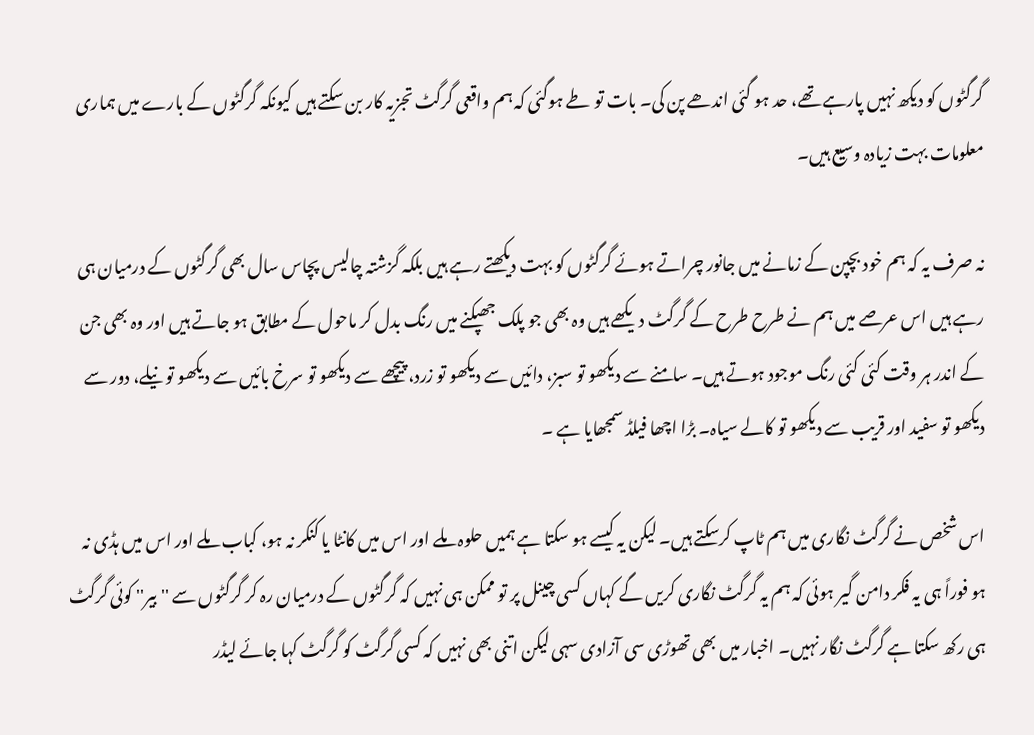گرگٹوں کو دیکھ نہیں پارہے تھے، حد ہو گئی اندھے پن کی۔ بات تو طے ہوگئی کہ ہم واقعی گرگٹ تجزیہ کار بن سکتے ہیں کیونکہ گرگٹوں کے بارے میں ہماری معلومات بہت زیادہ وسیع ہیں۔

نہ صرف یہ کہ ہم خود بچپن کے زمانے میں جانور چراتے ہوئے گرگٹوں کو بہت دیکھتے رہے ہیں بلکہ گزشتہ چالیس پچاس سال بھی گرگٹوں کے درمیان ہی رہے ہیں اس عرصے میں ہم نے طرح طرح کے گرگٹ دیکھے ہیں وہ بھی جو پلک جھپکنے میں رنگ بدل کر ماحول کے مطابق ہو جاتے ہیں اور وہ بھی جن کے اندر ہر وقت کئی کئی رنگ موجود ہوتے ہیں۔ سامنے سے دیکھو تو سبز، دائیں سے دیکھو تو زرد، پیچھے سے دیکھو تو سرخ بائیں سے دیکھو تو نیلے، دور سے دیکھو تو سفید اور قریب سے دیکھو تو کالے سیاہ۔ بڑا اچھا فیلڈ سمجھایا ہے ۔

اس شخص نے گرگٹ نگاری میں ہم ٹاپ کرسکتے ہیں۔ لیکن یہ کیسے ہو سکتا ہے ہمیں حلوہ ملے اور اس میں کانٹا یا کنکر نہ ہو، کباب ملے اور اس میں ہڈی نہ ہو فوراً ہی یہ فکر دامن گیر ہوئی کہ ہم یہ گرگٹ نگاری کریں گے کہاں کسی چینل پر تو ممکن ہی نہیں کہ گرگٹوں کے درمیان رہ کر گرگٹوں سے ''بیر'' کوئی گرگٹ ہی رکھ سکتا ہے گرگٹ نگار نہیں۔ اخبار میں بھی تھوڑی سی آزادی سہی لیکن اتنی بھی نہیں کہ کسی گرگٹ کو گرگٹ کہا جائے لیڈر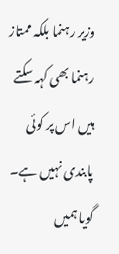وزیر رہنما بلکہ ممتاز رہنما بھی کہہ سکتے ہیں اس پر کوئی پابندی نہیں ہے۔ گویا ہمیں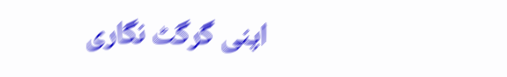اپنی گرگٹ نگاری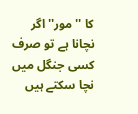کا ''مور'' اگر نچانا ہے تو صرف کسی جنگل میں نچا سکتے ہیں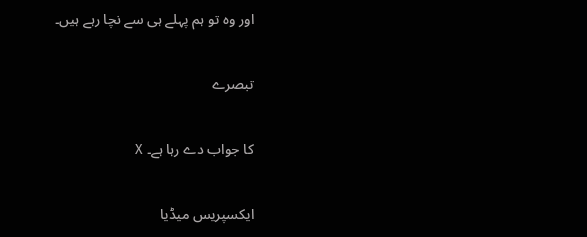اور وہ تو ہم پہلے ہی سے نچا رہے ہیں۔

تبصرے

کا جواب دے رہا ہے۔ X

ایکسپریس میڈیا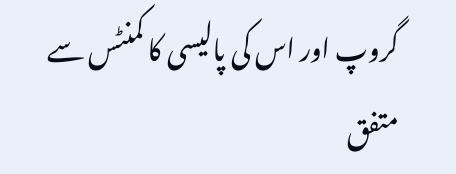گروپ اور اس کی پالیسی کا کمنٹس سے متفق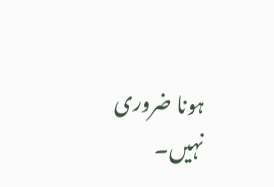ہونا ضروری نہیں۔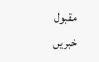مقبول خبریں